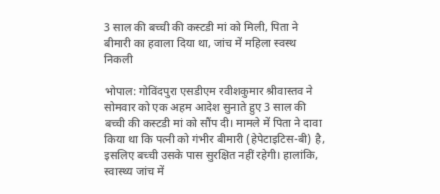3 साल की बच्ची की कस्टडी मां को मिली, पिता ने बीमारी का हवाला दिया था, जांच में महिला स्वस्थ निकली

भोपाल: गोविंदपुरा एसडीएम रवीशकुमार श्रीवास्तव ने सोमवार को एक अहम आदेश सुनाते हुए 3 साल की बच्ची की कस्टडी मां को सौंप दी। मामले में पिता ने दावा किया था कि पत्नी को गंभीर बीमारी (हेपेटाइटिस-बी) है, इसलिए बच्ची उसके पास सुरक्षित नहीं रहेगी। हालांकि, स्वास्थ्य जांच में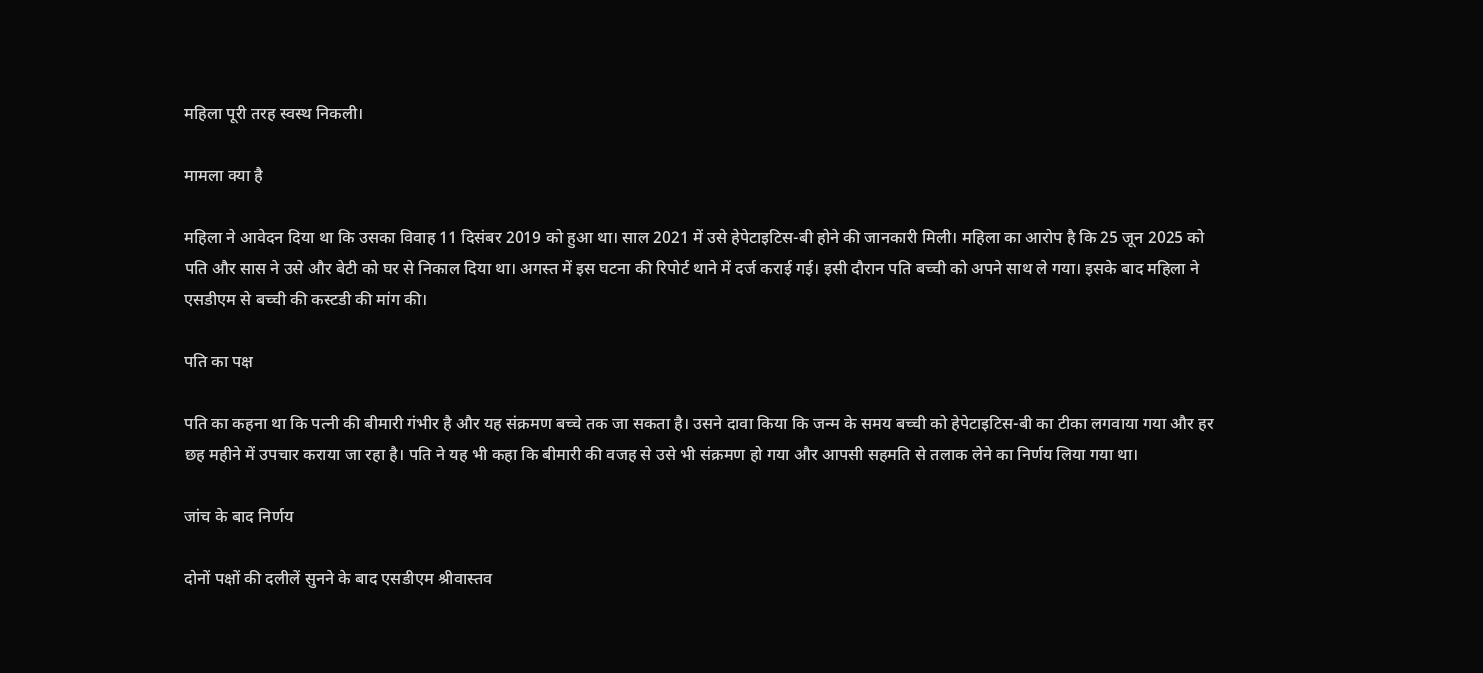महिला पूरी तरह स्वस्थ निकली।

मामला क्या है

महिला ने आवेदन दिया था कि उसका विवाह 11 दिसंबर 2019 को हुआ था। साल 2021 में उसे हेपेटाइटिस-बी होने की जानकारी मिली। महिला का आरोप है कि 25 जून 2025 को पति और सास ने उसे और बेटी को घर से निकाल दिया था। अगस्त में इस घटना की रिपोर्ट थाने में दर्ज कराई गई। इसी दौरान पति बच्ची को अपने साथ ले गया। इसके बाद महिला ने एसडीएम से बच्ची की कस्टडी की मांग की।

पति का पक्ष

पति का कहना था कि पत्नी की बीमारी गंभीर है और यह संक्रमण बच्चे तक जा सकता है। उसने दावा किया कि जन्म के समय बच्ची को हेपेटाइटिस-बी का टीका लगवाया गया और हर छह महीने में उपचार कराया जा रहा है। पति ने यह भी कहा कि बीमारी की वजह से उसे भी संक्रमण हो गया और आपसी सहमति से तलाक लेने का निर्णय लिया गया था।

जांच के बाद निर्णय

दोनों पक्षों की दलीलें सुनने के बाद एसडीएम श्रीवास्तव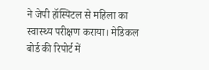ने जेपी हॉस्पिटल से महिला का स्वास्थ्य परीक्षण कराया। मेडिकल बोर्ड की रिपोर्ट में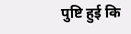पुष्टि हुई कि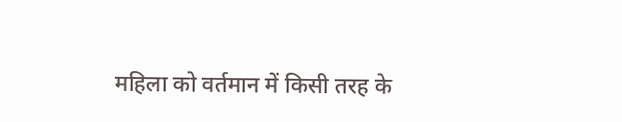महिला को वर्तमान में किसी तरह के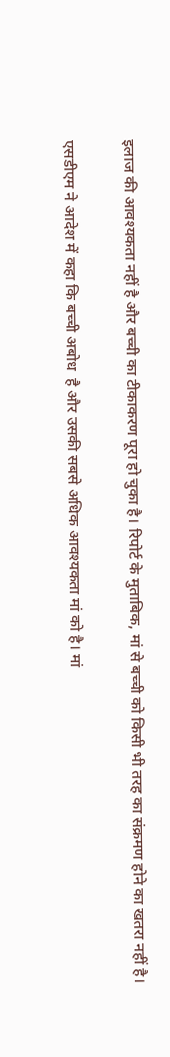इलाज की आवश्यकता नहीं है और बच्ची का टीकाकरण पूरा हो चुका है। रिपोर्ट के मुताबिक, मां से बच्ची को किसी भी तरह का संक्रमण होने का खतरा नहीं है।

एसडीएम ने आदेश में कहा कि बच्ची अबोध  है और उसकी सबसे अधिक आवश्यकता मां को है। मां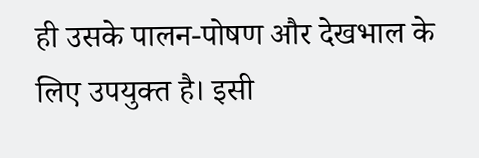ही उसके पालन-पोषण और देखभाल के लिए उपयुक्त है। इसी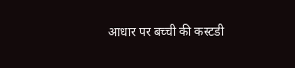आधार पर बच्ची की कस्टडी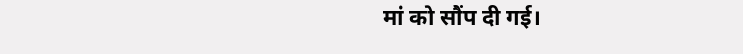मां को सौंप दी गई।